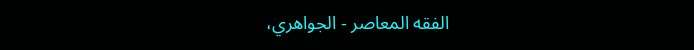الفقه المعاصر - الجواهري،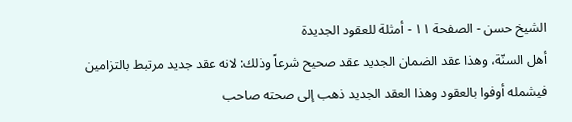الشيخ حسن - الصفحة ١١ - أمثلة للعقود الجديدة
أهل السنّة، وهذا عقد الضمان الجديد عقد صحيح شرعاً وذلك: لانه عقد جديد مرتبط بالتزامين فيشمله أوفوا بالعقود وهذا العقد الجديد ذهب إلى صحته صاحب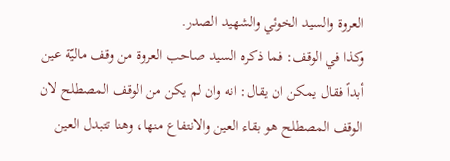العروة والسيد الخوئي والشهيد الصدر.
وكذا في الوقف: فما ذكره السيد صاحب العروة من وقف ماليّة عين أبداً فقال يمكن ان يقال: انه وان لم يكن من الوقف المصطلح لان الوقف المصطلح هو بقاء العين والانتفاع منها، وهنا تتبدل العين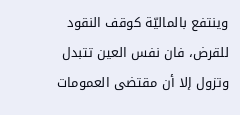وينتفع بالماليّة كوقف النقود للقرض، فان نفس العين تتبدل وتزول إلا أن مقتضى العمومات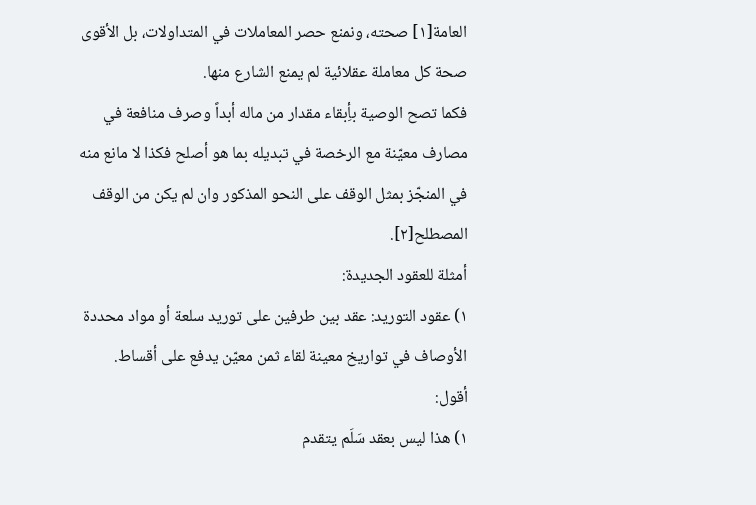العامة[١] صحته، ونمنع حصر المعاملات في المتداولات، بل الأقوى صحة كل معاملة عقلائية لم يمنع الشارع منها.
فكما تصح الوصية بأِبقاء مقدار من ماله أبداً وصرف منافعة في مصارف معيّنة مع الرخصة في تبديله بما هو أصلح فكذا لا مانع منه في المنجّز بمثل الوقف على النحو المذكور وان لم يكن من الوقف المصطلح[٢].
أمثلة للعقود الجديدة:
١) عقود التوريد: عقد بين طرفين على توريد سلعة أو مواد محددة الأوصاف في تواريخ معينة لقاء ثمن معيّن يدفع على أقساط.
أقول:
١) هذا ليس بعقد سَلَم يتقدم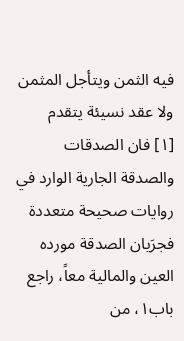فيه الثمن ويتأجل المثمن ولا عقد نسيئة يتقدم
[١] فان الصدقات والصدقة الجارية الوارد في روايات صحيحة متعددة فجرَيان الصدقة مورده العين والمالية معاً، راجع باب١، من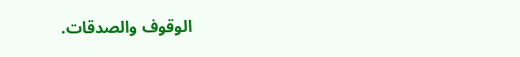الوقوف والصدقات.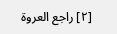[٢] راجع العروة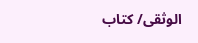الوثقى/ كتاب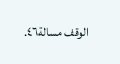الوقف مسالة٤٦.